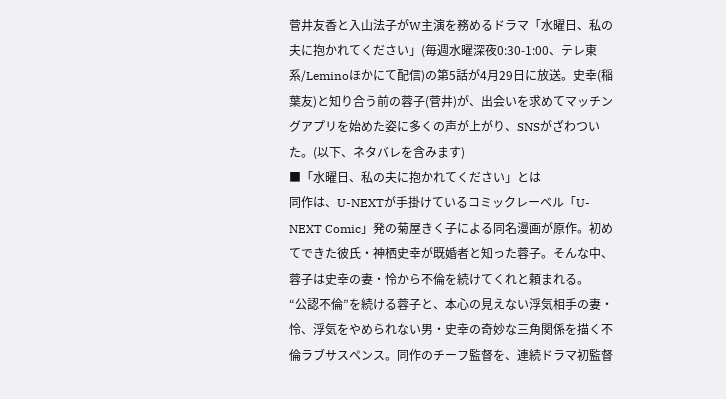菅井友香と入山法子がW主演を務めるドラマ「水曜日、私の夫に抱かれてください」(毎週水曜深夜0:30-1:00、テレ東系/Leminoほかにて配信)の第5話が4月29日に放送。史幸(稲葉友)と知り合う前の蓉子(菅井)が、出会いを求めてマッチングアプリを始めた姿に多くの声が上がり、SNSがざわついた。(以下、ネタバレを含みます)
■「水曜日、私の夫に抱かれてください」とは
同作は、U-NEXTが手掛けているコミックレーベル「U-NEXT Comic」発の菊屋きく子による同名漫画が原作。初めてできた彼氏・神栖史幸が既婚者と知った蓉子。そんな中、蓉子は史幸の妻・怜から不倫を続けてくれと頼まれる。
“公認不倫”を続ける蓉子と、本心の見えない浮気相手の妻・怜、浮気をやめられない男・史幸の奇妙な三角関係を描く不倫ラブサスペンス。同作のチーフ監督を、連続ドラマ初監督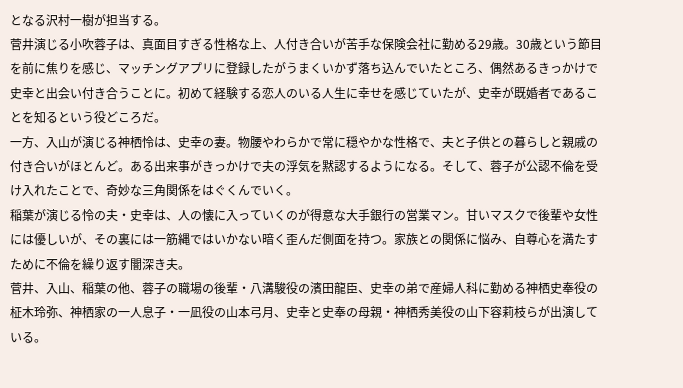となる沢村一樹が担当する。
菅井演じる小吹蓉子は、真面目すぎる性格な上、人付き合いが苦手な保険会社に勤める29歳。30歳という節目を前に焦りを感じ、マッチングアプリに登録したがうまくいかず落ち込んでいたところ、偶然あるきっかけで史幸と出会い付き合うことに。初めて経験する恋人のいる人生に幸せを感じていたが、史幸が既婚者であることを知るという役どころだ。
一方、入山が演じる神栖怜は、史幸の妻。物腰やわらかで常に穏やかな性格で、夫と子供との暮らしと親戚の付き合いがほとんど。ある出来事がきっかけで夫の浮気を黙認するようになる。そして、蓉子が公認不倫を受け入れたことで、奇妙な三角関係をはぐくんでいく。
稲葉が演じる怜の夫・史幸は、人の懐に入っていくのが得意な大手銀行の営業マン。甘いマスクで後輩や女性には優しいが、その裏には一筋縄ではいかない暗く歪んだ側面を持つ。家族との関係に悩み、自尊心を満たすために不倫を繰り返す闇深き夫。
菅井、入山、稲葉の他、蓉子の職場の後輩・八溝駿役の濱田龍臣、史幸の弟で産婦人科に勤める神栖史奉役の柾木玲弥、神栖家の一人息子・一凪役の山本弓月、史幸と史奉の母親・神栖秀美役の山下容莉枝らが出演している。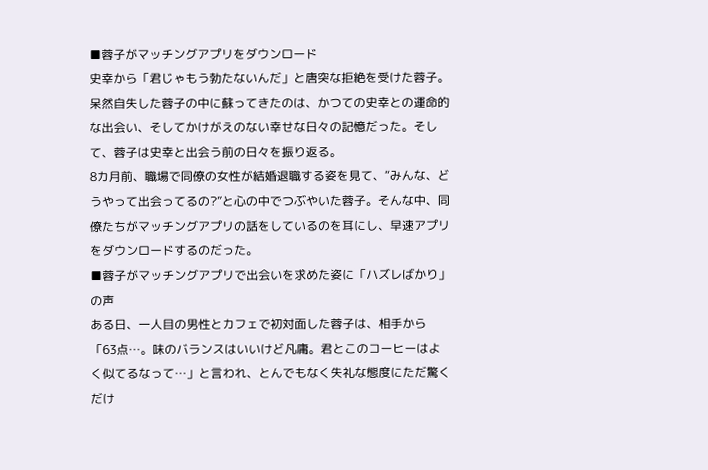■蓉子がマッチングアプリをダウンロード
史幸から「君じゃもう勃たないんだ」と唐突な拒絶を受けた蓉子。呆然自失した蓉子の中に蘇ってきたのは、かつての史幸との運命的な出会い、そしてかけがえのない幸せな日々の記憶だった。そして、蓉子は史幸と出会う前の日々を振り返る。
8カ月前、職場で同僚の女性が結婚退職する姿を見て、“みんな、どうやって出会ってるの?”と心の中でつぶやいた蓉子。そんな中、同僚たちがマッチングアプリの話をしているのを耳にし、早速アプリをダウンロードするのだった。
■蓉子がマッチングアプリで出会いを求めた姿に「ハズレばかり」の声
ある日、一人目の男性とカフェで初対面した蓉子は、相手から「63点…。味のバランスはいいけど凡庸。君とこのコーヒーはよく似てるなって…」と言われ、とんでもなく失礼な態度にただ驚くだけ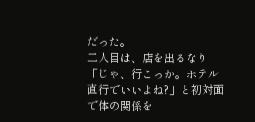だった。
二人目は、店を出るなり「じゃ、行こっか。ホテル直行でいいよね?」と初対面で体の関係を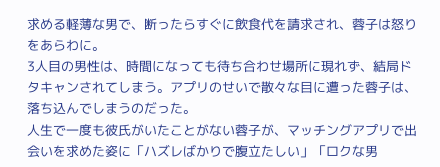求める軽薄な男で、断ったらすぐに飲食代を請求され、蓉子は怒りをあらわに。
3人目の男性は、時間になっても待ち合わせ場所に現れず、結局ドタキャンされてしまう。アプリのせいで散々な目に遭った蓉子は、落ち込んでしまうのだった。
人生で一度も彼氏がいたことがない蓉子が、マッチングアプリで出会いを求めた姿に「ハズレばかりで腹立たしい」「ロクな男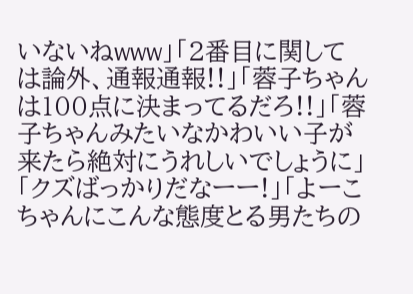いないねwww」「2番目に関しては論外、通報通報!!」「蓉子ちゃんは100点に決まってるだろ!!」「蓉子ちゃんみたいなかわいい子が来たら絶対にうれしいでしょうに」「クズばっかりだなーー!」「よーこちゃんにこんな態度とる男たちの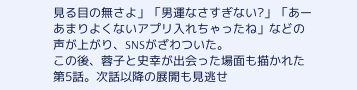見る目の無さよ」「男運なさすぎない?」「あーあまりよくないアプリ入れちゃったね」などの声が上がり、SNSがざわついた。
この後、蓉子と史幸が出会った場面も描かれた第5話。次話以降の展開も見逃せ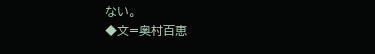ない。
◆文=奥村百恵